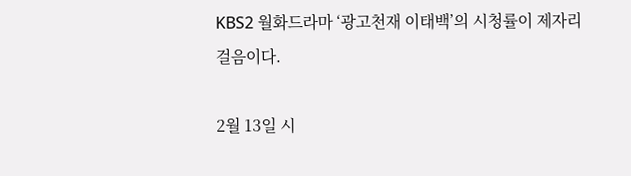KBS2 월화드라마 ‘광고천재 이태백’의 시청률이 제자리 걸음이다.

2월 13일 시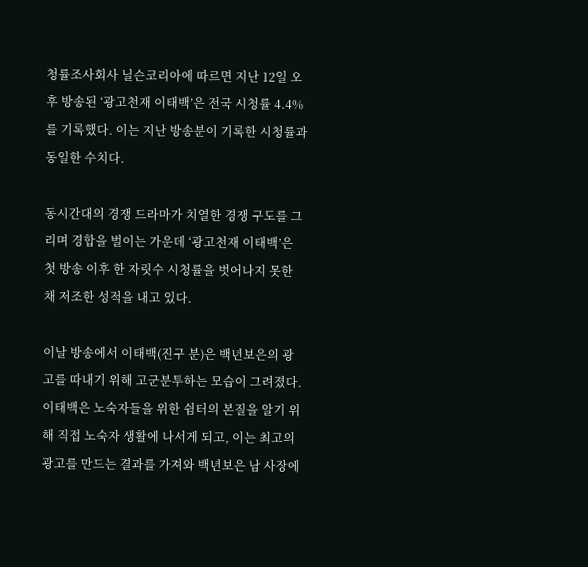청률조사회사 닐슨코리아에 따르면 지난 12일 오후 방송된 ‘광고천재 이태백’은 전국 시청률 4.4%를 기록했다. 이는 지난 방송분이 기록한 시청률과 동일한 수치다.

동시간대의 경쟁 드라마가 치열한 경쟁 구도를 그리며 경합을 벌이는 가운데 ‘광고천재 이태백’은 첫 방송 이후 한 자릿수 시청률을 벗어나지 못한 채 저조한 성적을 내고 있다.

이날 방송에서 이태백(진구 분)은 백년보은의 광고를 따내기 위해 고군분투하는 모습이 그려졌다. 이태백은 노숙자들을 위한 쉼터의 본질을 알기 위해 직접 노숙자 생활에 나서게 되고, 이는 최고의 광고를 만드는 결과를 가져와 백년보은 남 사장에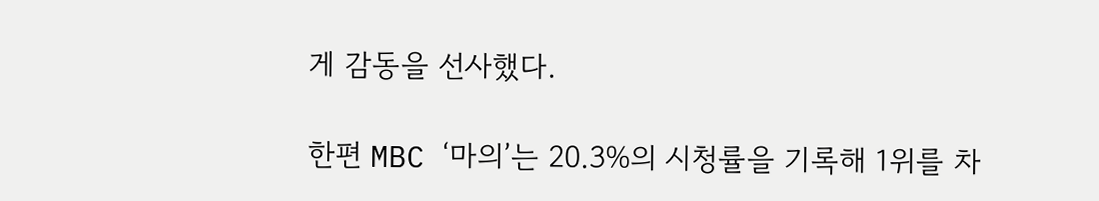게 감동을 선사했다.

한편 MBC ‘마의’는 20.3%의 시청률을 기록해 1위를 차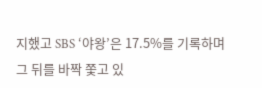지했고 SBS ‘야왕’은 17.5%를 기록하며 그 뒤를 바짝 쫓고 있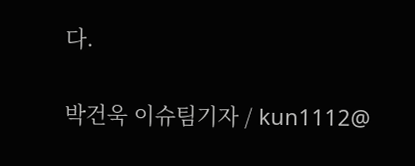다.

박건욱 이슈팀기자 / kun1112@